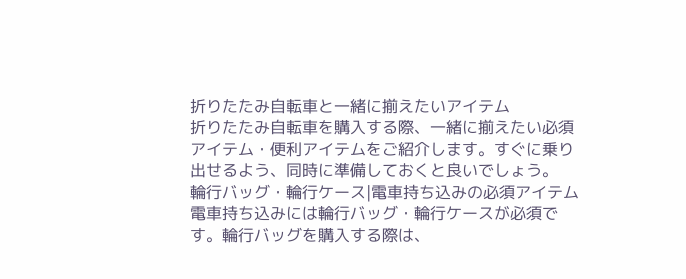折りたたみ自転車と一緒に揃えたいアイテム
折りたたみ自転車を購入する際、一緒に揃えたい必須アイテム・便利アイテムをご紹介します。すぐに乗り出せるよう、同時に準備しておくと良いでしょう。
輪行バッグ・輪行ケース|電車持ち込みの必須アイテム
電車持ち込みには輪行バッグ・輪行ケースが必須です。輪行バッグを購入する際は、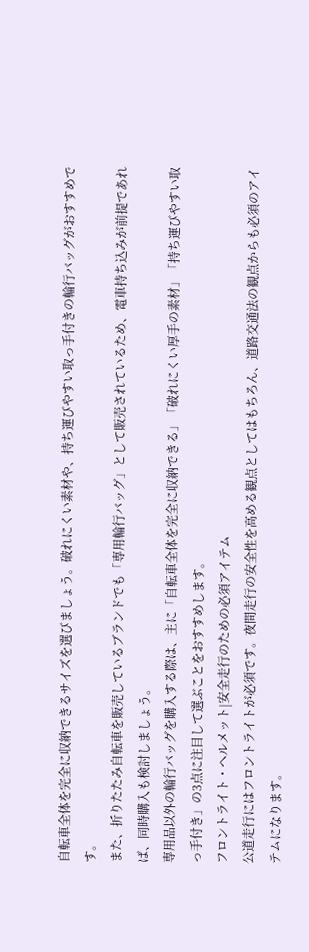自転車全体を完全に収納できるサイズを選びましょう。破れにくい素材や、持ち運びやすい取っ手付きの輪行バッグがおすすめです。
また、折りたたみ自転車を販売しているブランドでも「専用輪行バッグ」として販売されているため、電車持ち込みが前提であれば、同時購入も検討しましょう。
専用品以外の輪行バッグを購入する際は、主に「自転車全体を完全に収納できる」「破れにくい厚手の素材」「持ち運びやすい取っ手付き」の3点に注目して選ぶことをおすすめします。
フロントライト・ヘルメット|安全走行のための必須アイテム
公道走行にはフロントライトが必須です。夜間走行の安全性を高める観点としてはもちろん、道路交通法の観点からも必須のアイテムになります。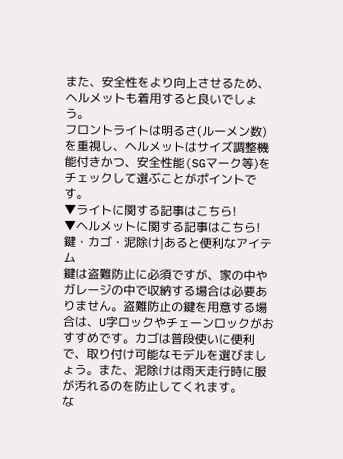また、安全性をより向上させるため、ヘルメットも着用すると良いでしょう。
フロントライトは明るさ(ルーメン数)を重視し、ヘルメットはサイズ調整機能付きかつ、安全性能(SGマーク等)をチェックして選ぶことがポイントです。
▼ライトに関する記事はこちら!
▼ヘルメットに関する記事はこちら!
鍵・カゴ・泥除け|あると便利なアイテム
鍵は盗難防止に必須ですが、家の中やガレージの中で収納する場合は必要ありません。盗難防止の鍵を用意する場合は、U字ロックやチェーンロックがおすすめです。カゴは普段使いに便利で、取り付け可能なモデルを選びましょう。また、泥除けは雨天走行時に服が汚れるのを防止してくれます。
な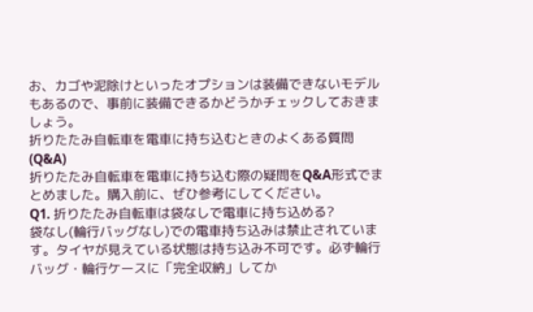お、カゴや泥除けといったオプションは装備できないモデルもあるので、事前に装備できるかどうかチェックしておきましょう。
折りたたみ自転車を電車に持ち込むときのよくある質問(Q&A)
折りたたみ自転車を電車に持ち込む際の疑問をQ&A形式でまとめました。購入前に、ぜひ参考にしてください。
Q1. 折りたたみ自転車は袋なしで電車に持ち込める?
袋なし(輪行バッグなし)での電車持ち込みは禁止されています。タイヤが見えている状態は持ち込み不可です。必ず輪行バッグ・輪行ケースに「完全収納」してか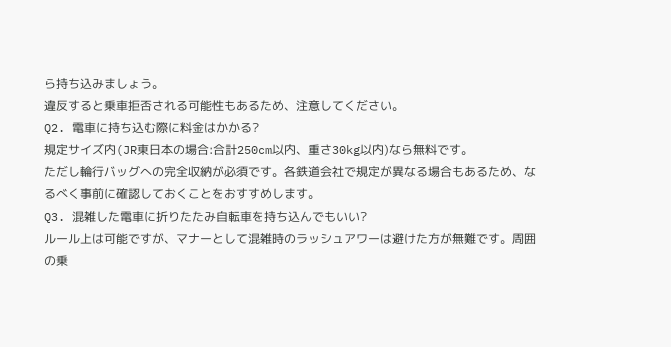ら持ち込みましょう。
違反すると乗車拒否される可能性もあるため、注意してください。
Q2. 電車に持ち込む際に料金はかかる?
規定サイズ内(JR東日本の場合:合計250cm以内、重さ30kg以内)なら無料です。
ただし輪行バッグへの完全収納が必須です。各鉄道会社で規定が異なる場合もあるため、なるべく事前に確認しておくことをおすすめします。
Q3. 混雑した電車に折りたたみ自転車を持ち込んでもいい?
ルール上は可能ですが、マナーとして混雑時のラッシュアワーは避けた方が無難です。周囲の乗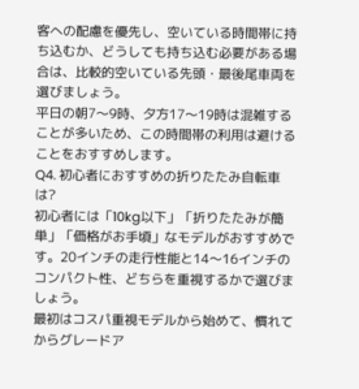客への配慮を優先し、空いている時間帯に持ち込むか、どうしても持ち込む必要がある場合は、比較的空いている先頭・最後尾車両を選びましょう。
平日の朝7〜9時、夕方17〜19時は混雑することが多いため、この時間帯の利用は避けることをおすすめします。
Q4. 初心者におすすめの折りたたみ自転車は?
初心者には「10kg以下」「折りたたみが簡単」「価格がお手頃」なモデルがおすすめです。20インチの走行性能と14〜16インチのコンパクト性、どちらを重視するかで選びましょう。
最初はコスパ重視モデルから始めて、慣れてからグレードア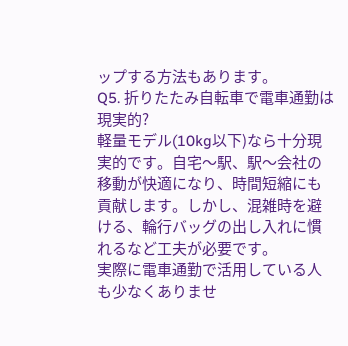ップする方法もあります。
Q5. 折りたたみ自転車で電車通勤は現実的?
軽量モデル(10kg以下)なら十分現実的です。自宅〜駅、駅〜会社の移動が快適になり、時間短縮にも貢献します。しかし、混雑時を避ける、輪行バッグの出し入れに慣れるなど工夫が必要です。
実際に電車通勤で活用している人も少なくありませ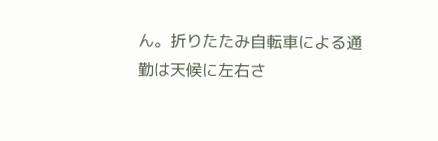ん。折りたたみ自転車による通勤は天候に左右さ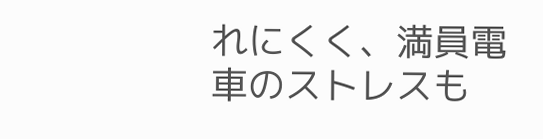れにくく、満員電車のストレスも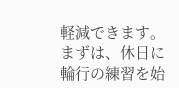軽減できます。まずは、休日に輪行の練習を始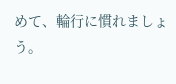めて、輪行に慣れましょう。